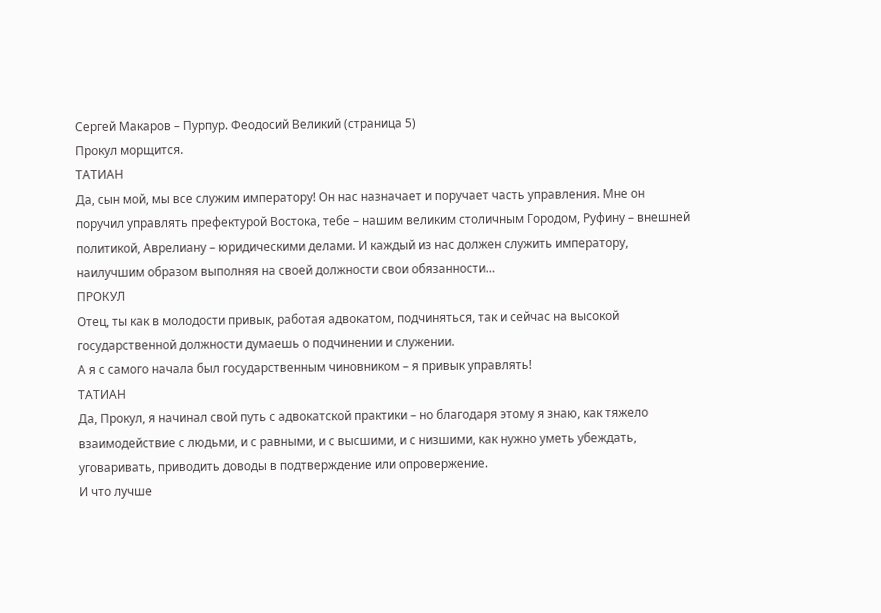Сергей Макаров – Пурпур. Феодосий Великий (страница 5)
Прокул морщится.
ТАТИАН
Да, сын мой, мы все служим императору! Он нас назначает и поручает часть управления. Мне он поручил управлять префектурой Востока, тебе – нашим великим столичным Городом, Руфину – внешней политикой, Аврелиану – юридическими делами. И каждый из нас должен служить императору, наилучшим образом выполняя на своей должности свои обязанности…
ПРОКУЛ
Отец, ты как в молодости привык, работая адвокатом, подчиняться, так и сейчас на высокой государственной должности думаешь о подчинении и служении.
А я с самого начала был государственным чиновником – я привык управлять!
ТАТИАН
Да, Прокул, я начинал свой путь с адвокатской практики – но благодаря этому я знаю, как тяжело взаимодействие с людьми, и с равными, и с высшими, и с низшими, как нужно уметь убеждать, уговаривать, приводить доводы в подтверждение или опровержение.
И что лучше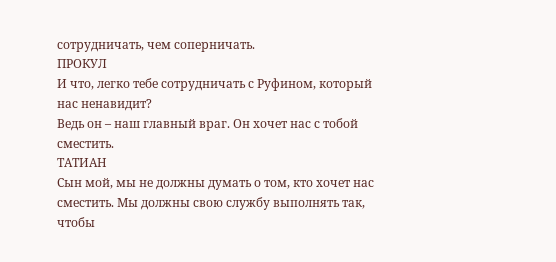сотрудничать, чем соперничать.
ПРОКУЛ
И что, легко тебе сотрудничать с Руфином, который нас ненавидит?
Ведь он – наш главный враг. Он хочет нас с тобой сместить.
ТАТИАН
Сын мой, мы не должны думать о том, кто хочет нас сместить. Мы должны свою службу выполнять так, чтобы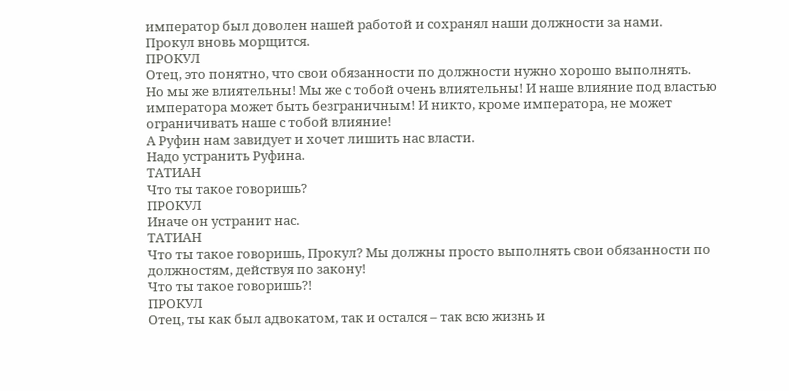император был доволен нашей работой и сохранял наши должности за нами.
Прокул вновь морщится.
ПРОКУЛ
Отец, это понятно, что свои обязанности по должности нужно хорошо выполнять.
Но мы же влиятельны! Мы же с тобой очень влиятельны! И наше влияние под властью императора может быть безграничным! И никто, кроме императора, не может ограничивать наше с тобой влияние!
А Руфин нам завидует и хочет лишить нас власти.
Надо устранить Руфина.
ТАТИАН
Что ты такое говоришь?
ПРОКУЛ
Иначе он устранит нас.
ТАТИАН
Что ты такое говоришь, Прокул? Мы должны просто выполнять свои обязанности по должностям, действуя по закону!
Что ты такое говоришь?!
ПРОКУЛ
Отец, ты как был адвокатом, так и остался – так всю жизнь и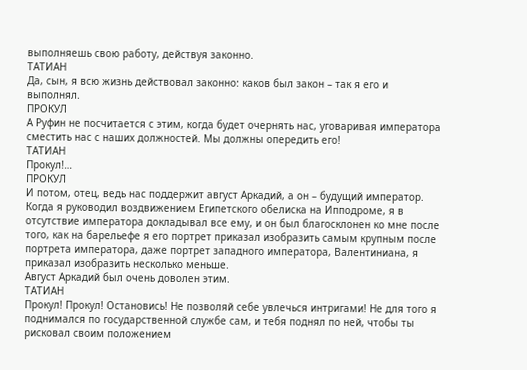выполняешь свою работу, действуя законно.
ТАТИАН
Да, сын, я всю жизнь действовал законно: каков был закон – так я его и выполнял.
ПРОКУЛ
А Руфин не посчитается с этим, когда будет очернять нас, уговаривая императора сместить нас с наших должностей. Мы должны опередить его!
ТАТИАН
Прокул!…
ПРОКУЛ
И потом, отец, ведь нас поддержит август Аркадий, а он – будущий император. Когда я руководил воздвижением Египетского обелиска на Ипподроме, я в отсутствие императора докладывал все ему, и он был благосклонен ко мне после того, как на барельефе я его портрет приказал изобразить самым крупным после портрета императора, даже портрет западного императора, Валентиниана, я приказал изобразить несколько меньше.
Август Аркадий был очень доволен этим.
ТАТИАН
Прокул! Прокул! Остановись! Не позволяй себе увлечься интригами! Не для того я поднимался по государственной службе сам, и тебя поднял по ней, чтобы ты рисковал своим положением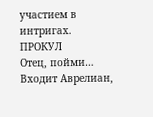участием в интригах.
ПРОКУЛ
Отец, пойми…
Входит Аврелиан,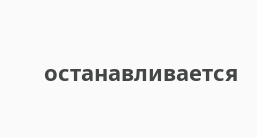останавливается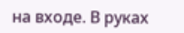на входе. В руках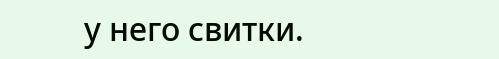у него свитки.